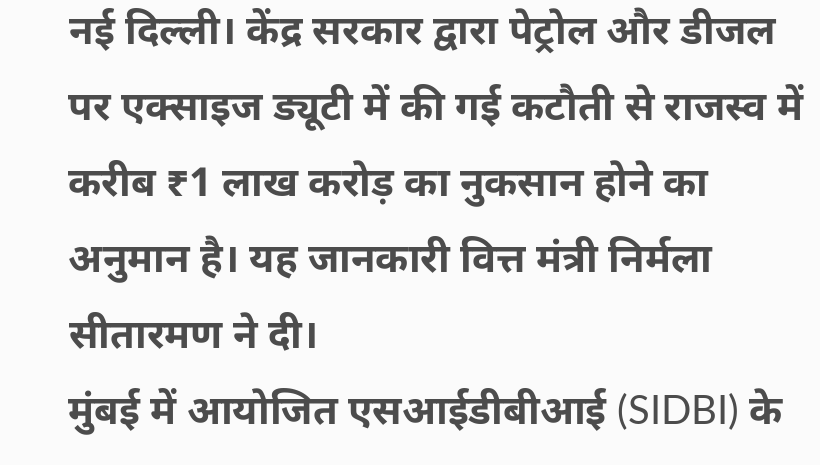नई दिल्ली। केंद्र सरकार द्वारा पेट्रोल और डीजल पर एक्साइज ड्यूटी में की गई कटौती से राजस्व में करीब ₹1 लाख करोड़ का नुकसान होने का अनुमान है। यह जानकारी वित्त मंत्री निर्मला सीतारमण ने दी।
मुंबई में आयोजित एसआईडीबीआई (SIDBI) के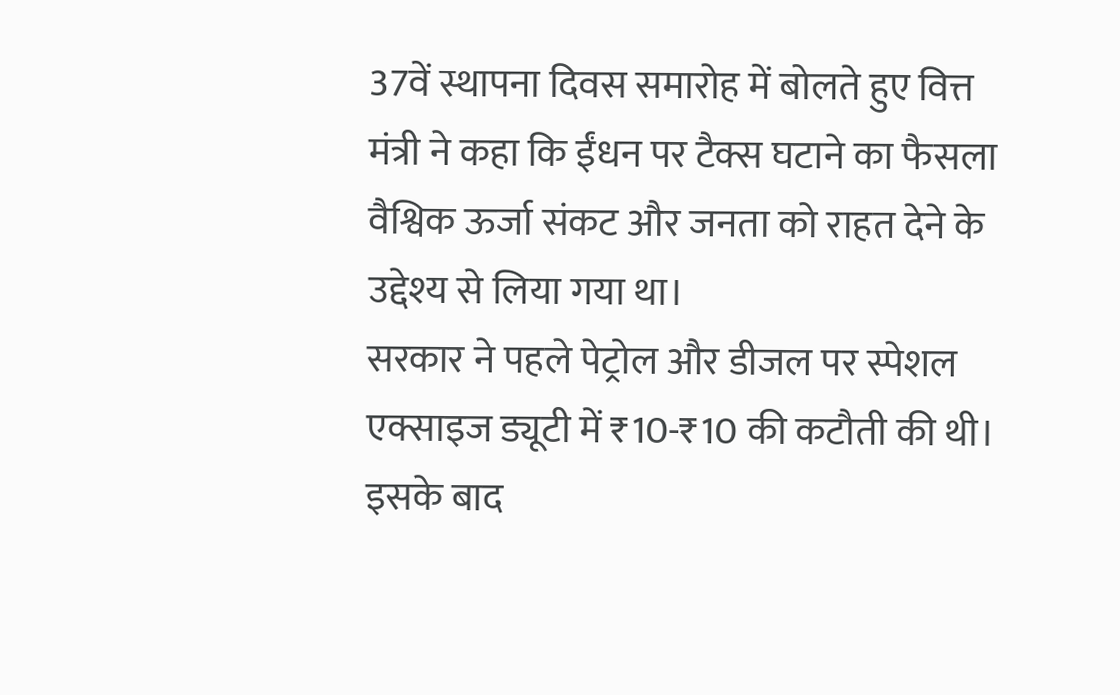37वें स्थापना दिवस समारोह में बोलते हुए वित्त मंत्री ने कहा कि ईंधन पर टैक्स घटाने का फैसला वैश्विक ऊर्जा संकट और जनता को राहत देने के उद्देश्य से लिया गया था।
सरकार ने पहले पेट्रोल और डीजल पर स्पेशल एक्साइज ड्यूटी में ₹10-₹10 की कटौती की थी। इसके बाद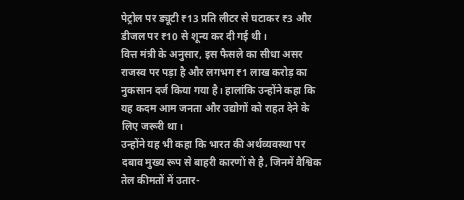पेट्रोल पर ड्यूटी ₹13 प्रति लीटर से घटाकर ₹3 और डीजल पर ₹10 से शून्य कर दी गई थी।
वित्त मंत्री के अनुसार, इस फैसले का सीधा असर राजस्व पर पड़ा है और लगभग ₹1 लाख करोड़ का नुकसान दर्ज किया गया है। हालांकि उन्होंने कहा कि यह कदम आम जनता और उद्योगों को राहत देने के लिए जरूरी था।
उन्होंने यह भी कहा कि भारत की अर्थव्यवस्था पर दबाव मुख्य रूप से बाहरी कारणों से है, जिनमें वैश्विक तेल कीमतों में उतार-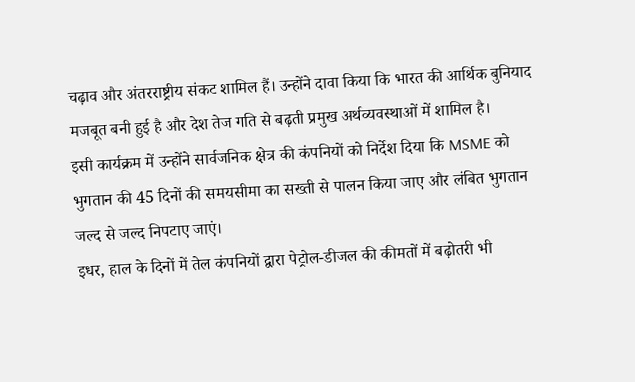चढ़ाव और अंतरराष्ट्रीय संकट शामिल हैं। उन्होंने दावा किया कि भारत की आर्थिक बुनियाद मजबूत बनी हुई है और देश तेज गति से बढ़ती प्रमुख अर्थव्यवस्थाओं में शामिल है।
इसी कार्यक्रम में उन्होंने सार्वजनिक क्षेत्र की कंपनियों को निर्देश दिया कि MSME को भुगतान की 45 दिनों की समयसीमा का सख्ती से पालन किया जाए और लंबित भुगतान जल्द से जल्द निपटाए जाएं।
इधर, हाल के दिनों में तेल कंपनियों द्वारा पेट्रोल-डीजल की कीमतों में बढ़ोतरी भी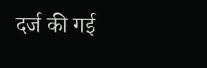दर्ज की गई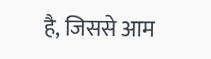है, जिससे आम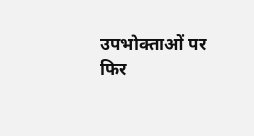उपभोक्ताओं पर फिर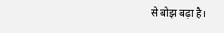से बोझ बढ़ा है।